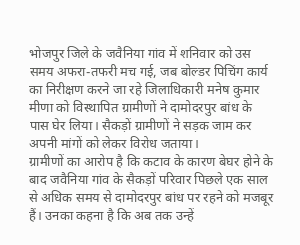भोजपुर जिले के जवैनिया गांव में शनिवार को उस समय अफरा-तफरी मच गई, जब बोल्डर पिचिंग कार्य का निरीक्षण करने जा रहे जिलाधिकारी मनेष कुमार मीणा को विस्थापित ग्रामीणों ने दामोदरपुर बांध के पास घेर लिया। सैकड़ों ग्रामीणों ने सड़क जाम कर अपनी मांगों को लेकर विरोध जताया।
ग्रामीणों का आरोप है कि कटाव के कारण बेघर होने के बाद जवैनिया गांव के सैकड़ों परिवार पिछले एक साल से अधिक समय से दामोदरपुर बांध पर रहने को मजबूर हैं। उनका कहना है कि अब तक उन्हें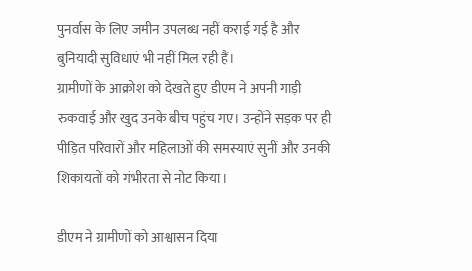पुनर्वास के लिए जमीन उपलब्ध नहीं कराई गई है और बुनियादी सुविधाएं भी नहीं मिल रही हैं।
ग्रामीणों के आक्रोश को देखते हुए डीएम ने अपनी गाड़ी रुकवाई और खुद उनके बीच पहुंच गए। उन्होंने सड़क पर ही पीड़ित परिवारों और महिलाओं की समस्याएं सुनीं और उनकी शिकायतों को गंभीरता से नोट किया।

डीएम ने ग्रामीणों को आश्वासन दिया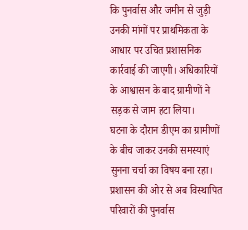कि पुनर्वास और जमीन से जुड़ी उनकी मांगों पर प्राथमिकता के आधार पर उचित प्रशासनिक कार्रवाई की जाएगी। अधिकारियों के आश्वासन के बाद ग्रामीणों ने सड़क से जाम हटा लिया।
घटना के दौरान डीएम का ग्रामीणों के बीच जाकर उनकी समस्याएं सुनना चर्चा का विषय बना रहा। प्रशासन की ओर से अब विस्थापित परिवारों की पुनर्वास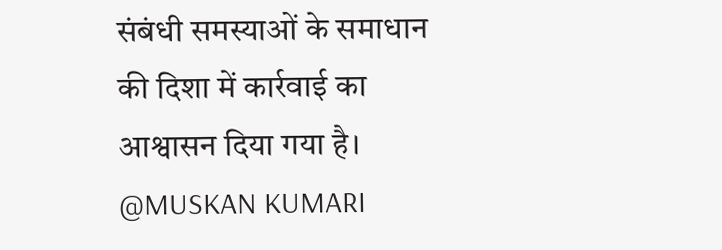संबंधी समस्याओं के समाधान की दिशा में कार्रवाई का आश्वासन दिया गया है।
@MUSKAN KUMARI